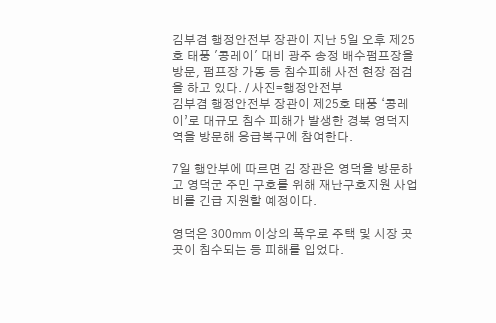김부겸 행정안전부 장관이 지난 5일 오후 제25호 태풍 '콩레이' 대비 광주 송정 배수펌프장을 방문, 펌프장 가동 등 침수피해 사전 현장 점검을 하고 있다. / 사진=행정안전부
김부겸 행정안전부 장관이 제25호 태풍 ‘콩레이’로 대규모 침수 피해가 발생한 경북 영덕지역을 방문해 응급복구에 참여한다.

7일 행안부에 따르면 김 장관은 영덕을 방문하고 영덕군 주민 구호를 위해 재난구호지원 사업비를 긴급 지원할 예정이다.

영덕은 300㎜ 이상의 폭우로 주택 및 시장 곳곳이 침수되는 등 피해를 입었다.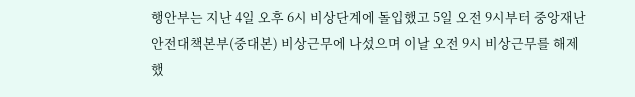행안부는 지난 4일 오후 6시 비상단계에 돌입했고 5일 오전 9시부터 중앙재난안전대책본부(중대본) 비상근무에 나섰으며 이날 오전 9시 비상근무를 해제했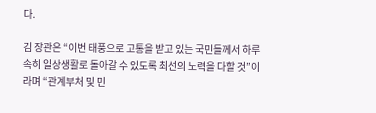다.

김 장관은 “이번 태풍으로 고통을 받고 있는 국민들께서 하루 속히 일상생활로 돌아갈 수 있도록 최선의 노력을 다할 것”이라며 “관계부처 및 민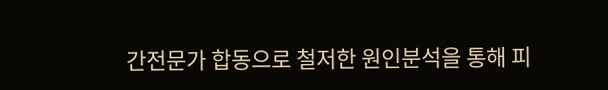간전문가 합동으로 철저한 원인분석을 통해 피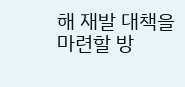해 재발 대책을 마련할 방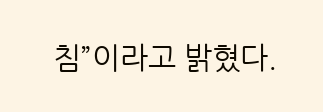침”이라고 밝혔다.